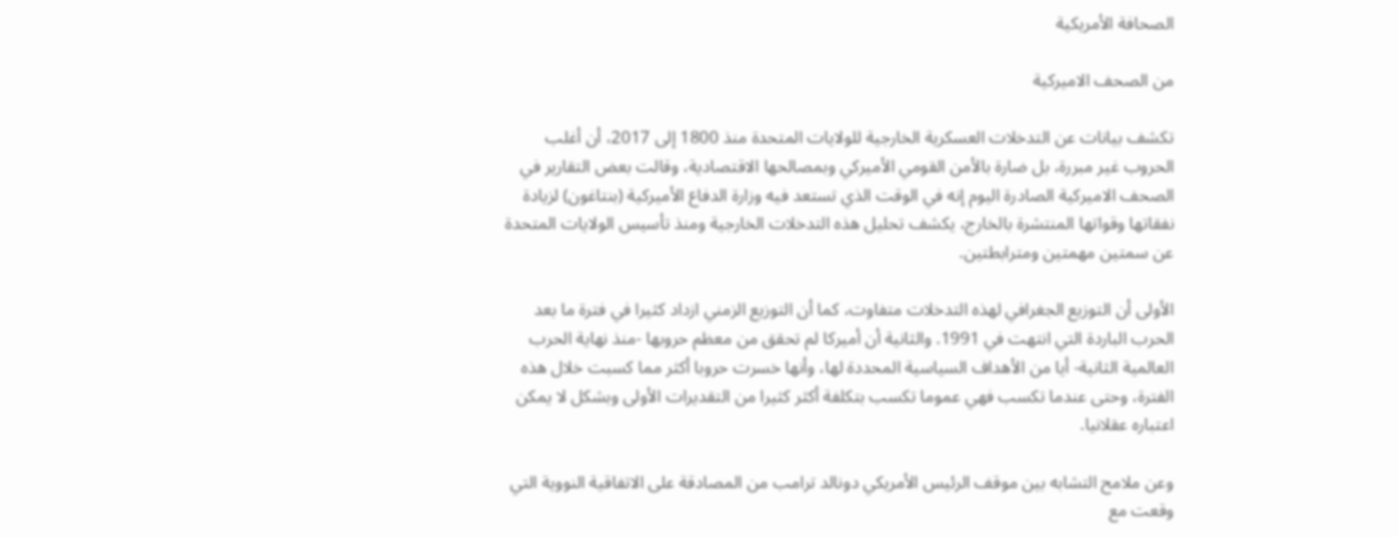الصحافة الأمريكية

من الصحف الاميركية

تكشف بيانات عن التدخلات العسكرية الخارجية للولايات المتحدة منذ 1800 إلى 2017، أن أغلب الحروب غير مبررة، بل ضارة بالأمن القومي الأميركي وبمصالحها الاقتصادية، وقالت بعض التقارير في الصحف الاميركية الصادرة اليوم إنه في الوقت الذي تستعد فيه وزارة الدفاع الأميركية (بنتاغون) لزيادة نفقاتها وقواتها المنتشرة بالخارج، يكشف تحليل هذه التدخلات الخارجية ومنذ تأسيس الولايات المتحدة عن سمتين مهمتين ومترابطتين.

الأولى أن التوزيع الجغرافي لهذه التدخلات متفاوت، كما أن التوزيع الزمني ازداد كثيرا في فترة ما بعد الحرب الباردة التي انتهت في 1991. والثانية أن أميركا لم تحقق من معظم حروبها -منذ نهاية الحرب العالمية الثانية- أيا من الأهداف السياسية المحددة لها، وأنها خسرت حروبا أكثر مما كسبت خلال هذه الفترة، وحتى عندما تكسب فهي عموما تكسب بتكلفة أكثر كثيرا من التقديرات الأولى وبشكل لا يمكن اعتباره عقلانيا.

وعن ملامح التشابه بين موقف الرئيس الأمريكي دونالد ترامب من المصادقة على الاتفاقية النووية التي وقعت مع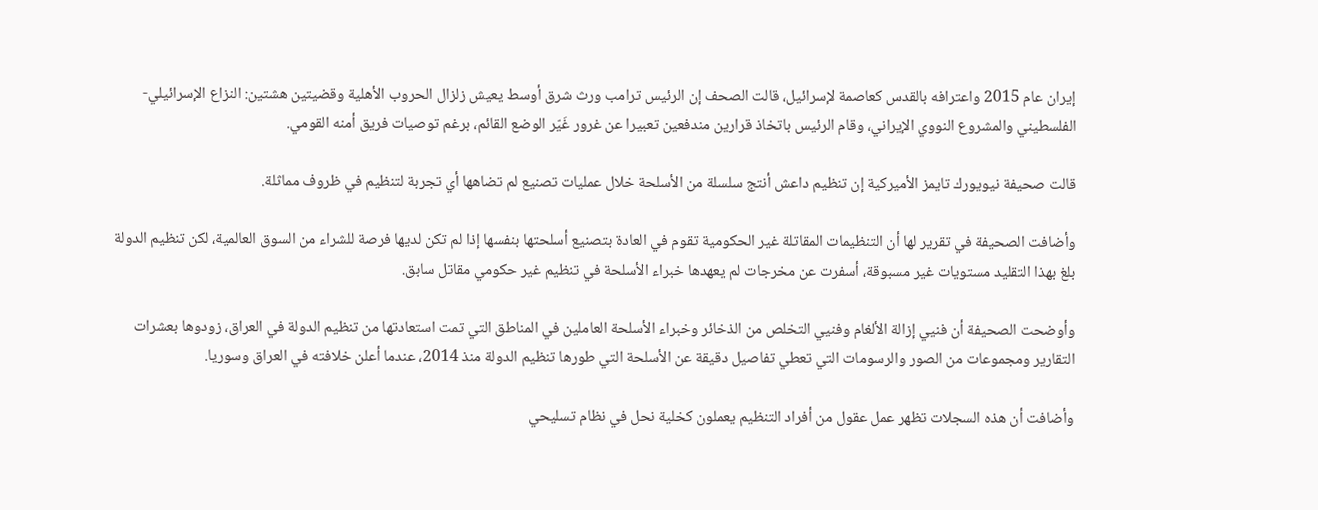إيران عام 2015 واعترافه بالقدس كعاصمة لإسرائيل، قالت الصحف إن الرئيس ترامب ورث شرق أوسط يعيش زلزال الحروب الأهلية وقضيتين هشتين: النزاع الإسرائيلي- الفلسطيني والمشروع النووي الإيراني، وقام الرئيس باتخاذ قرارين مندفعين تعبيرا عن غرور غَيّر الوضع القائم، برغم توصيات فريق أمنه القومي.

قالت صحيفة نيويورك تايمز الأميركية إن تنظيم داعش أنتج سلسلة من الأسلحة خلال عمليات تصنيع لم تضاهها أي تجربة لتنظيم في ظروف مماثلة.

وأضافت الصحيفة في تقرير لها أن التنظيمات المقاتلة غير الحكومية تقوم في العادة بتصنيع أسلحتها بنفسها إذا لم تكن لديها فرصة للشراء من السوق العالمية، لكن تنظيم الدولة بلغ بهذا التقليد مستويات غير مسبوقة، أسفرت عن مخرجات لم يعهدها خبراء الأسلحة في تنظيم غير حكومي مقاتل سابق.

وأوضحت الصحيفة أن فنيي إزالة الألغام وفنيي التخلص من الذخائر وخبراء الأسلحة العاملين في المناطق التي تمت استعادتها من تنظيم الدولة في العراق، زودوها بعشرات التقارير ومجموعات من الصور والرسومات التي تعطي تفاصيل دقيقة عن الأسلحة التي طورها تنظيم الدولة منذ 2014، عندما أعلن خلافته في العراق وسوريا.

وأضافت أن هذه السجلات تظهر عمل عقول من أفراد التنظيم يعملون كخلية نحل في نظام تسليحي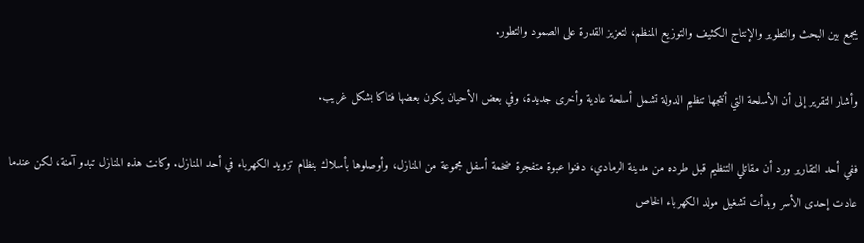يجمع بين البحث والتطوير والإنتاج الكثيف والتوزيع المنظم، لتعزيز القدرة على الصمود والتطور.

وأشار التقرير إلى أن الأسلحة التي أنتجها تنظيم الدولة تشمل أسلحة عادية وأخرى جديدة، وفي بعض الأحيان يكون بعضها فتاكا بشكل غريب.

ففي أحد التقارير ورد أن مقاتلي التنظيم قبل طرده من مدينة الرمادي، دفنوا عبوة متفجرة ضخمة أسفل مجموعة من المنازل، وأوصلوها بأسلاك بنظام تزويد الكهرباء في أحد المنازل. وكانت هذه المنازل تبدو آمنة، لكن عندما عادت إحدى الأسر وبدأت تشغيل مولد الكهرباء الخاص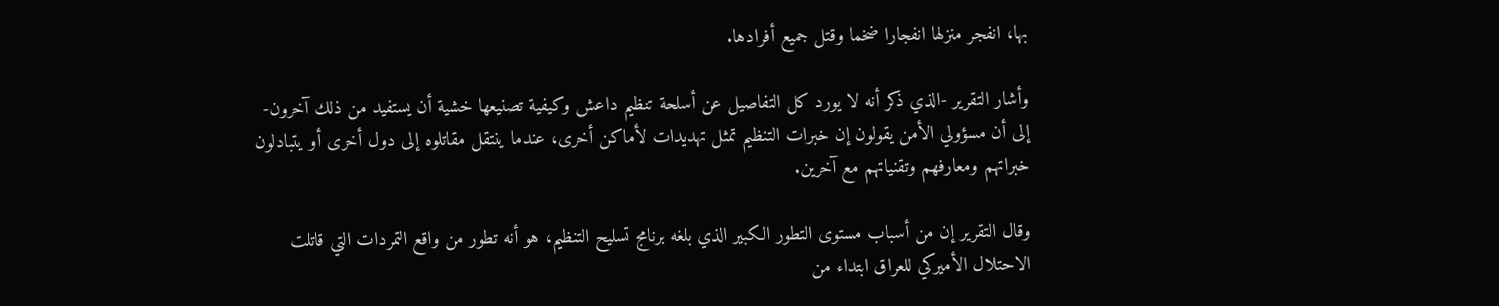بها، انفجر منزلها انفجارا ضخما وقتل جميع أفرادها.

وأشار التقرير -الذي ذكر أنه لا يورد كل التفاصيل عن أسلحة تنظيم داعش وكيفية تصنيعها خشية أن يستفيد من ذلك آخرون- إلى أن مسؤولي الأمن يقولون إن خبرات التنظيم تمثل تهديدات لأماكن أخرى، عندما ينتقل مقاتلوه إلى دول أخرى أو يتبادلون خبراتهم ومعارفهم وتقنياتهم مع آخرين.

وقال التقرير إن من أسباب مستوى التطور الكبير الذي بلغه برنامج تسليح التنظيم، هو أنه تطور من واقع التمردات التي قاتلت الاحتلال الأميركي للعراق ابتداء من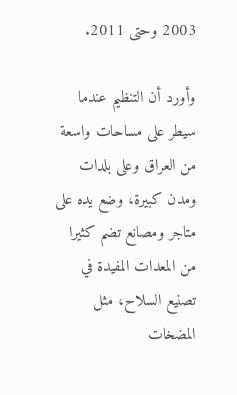2003 وحتى 2011.

وأورد أن التنظيم عندما سيطر على مساحات واسعة من العراق وعلى بلدات ومدن كبيرة، وضع يده على متاجر ومصانع تضم كثيرا من المعدات المفيدة في تصنيع السلاح، مثل المضخات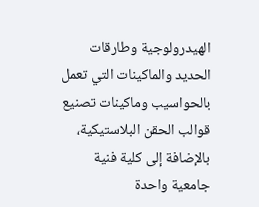الهيدرولوجية وطارقات الحديد والماكينات التي تعمل بالحواسيب وماكينات تصنيع قوالب الحقن البلاستيكية، بالإضافة إلى كلية فنية جامعية واحدة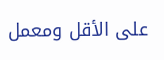على الأقل ومعمل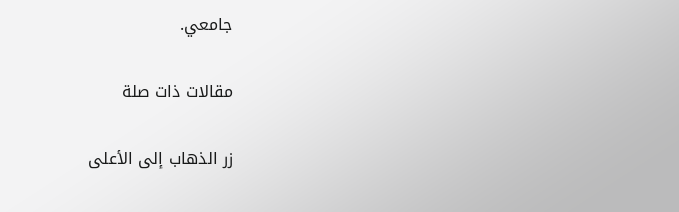جامعي.

مقالات ذات صلة

زر الذهاب إلى الأعلى